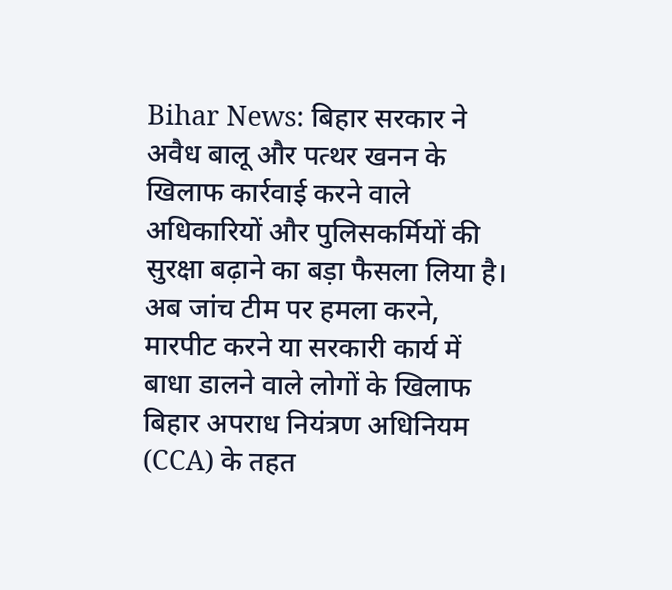Bihar News: बिहार सरकार ने अवैध बालू और पत्थर खनन के खिलाफ कार्रवाई करने वाले अधिकारियों और पुलिसकर्मियों की सुरक्षा बढ़ाने का बड़ा फैसला लिया है। अब जांच टीम पर हमला करने, मारपीट करने या सरकारी कार्य में बाधा डालने वाले लोगों के खिलाफ बिहार अपराध नियंत्रण अधिनियम (CCA) के तहत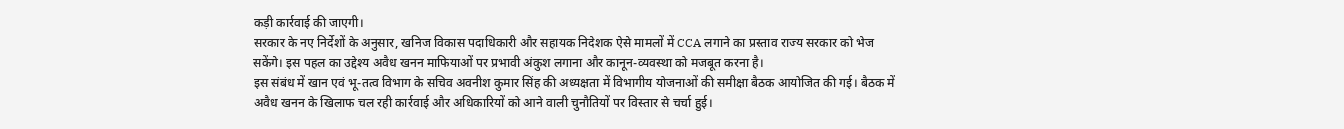कड़ी कार्रवाई की जाएगी।
सरकार के नए निर्देशों के अनुसार, खनिज विकास पदाधिकारी और सहायक निदेशक ऐसे मामलों में CCA लगाने का प्रस्ताव राज्य सरकार को भेज सकेंगे। इस पहल का उद्देश्य अवैध खनन माफियाओं पर प्रभावी अंकुश लगाना और कानून-व्यवस्था को मजबूत करना है।
इस संबंध में खान एवं भू-तत्व विभाग के सचिव अवनीश कुमार सिंह की अध्यक्षता में विभागीय योजनाओं की समीक्षा बैठक आयोजित की गई। बैठक में अवैध खनन के खिलाफ चल रही कार्रवाई और अधिकारियों को आने वाली चुनौतियों पर विस्तार से चर्चा हुई।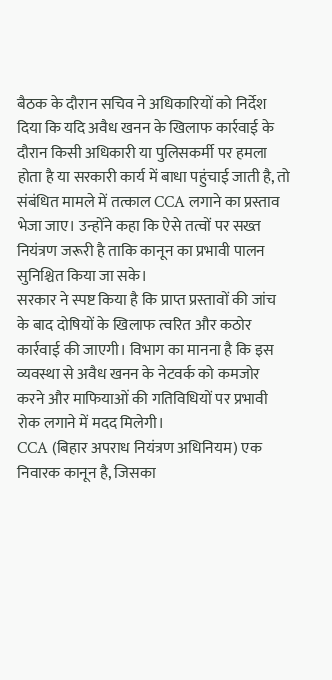बैठक के दौरान सचिव ने अधिकारियों को निर्देश दिया कि यदि अवैध खनन के खिलाफ कार्रवाई के दौरान किसी अधिकारी या पुलिसकर्मी पर हमला होता है या सरकारी कार्य में बाधा पहुंचाई जाती है, तो संबंधित मामले में तत्काल CCA लगाने का प्रस्ताव भेजा जाए। उन्होंने कहा कि ऐसे तत्वों पर सख्त नियंत्रण जरूरी है ताकि कानून का प्रभावी पालन सुनिश्चित किया जा सके।
सरकार ने स्पष्ट किया है कि प्राप्त प्रस्तावों की जांच के बाद दोषियों के खिलाफ त्वरित और कठोर कार्रवाई की जाएगी। विभाग का मानना है कि इस व्यवस्था से अवैध खनन के नेटवर्क को कमजोर करने और माफियाओं की गतिविधियों पर प्रभावी रोक लगाने में मदद मिलेगी।
CCA (बिहार अपराध नियंत्रण अधिनियम) एक निवारक कानून है, जिसका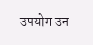उपयोग उन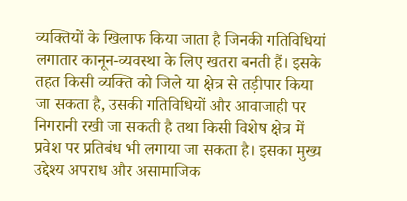व्यक्तियों के खिलाफ किया जाता है जिनकी गतिविधियां लगातार कानून-व्यवस्था के लिए खतरा बनती हैं। इसके तहत किसी व्यक्ति को जिले या क्षेत्र से तड़ीपार किया जा सकता है, उसकी गतिविधियों और आवाजाही पर निगरानी रखी जा सकती है तथा किसी विशेष क्षेत्र में प्रवेश पर प्रतिबंध भी लगाया जा सकता है। इसका मुख्य उद्देश्य अपराध और असामाजिक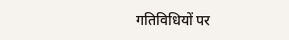गतिविधियों पर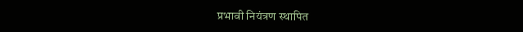प्रभावी नियंत्रण स्थापित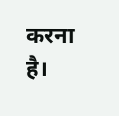करना है।